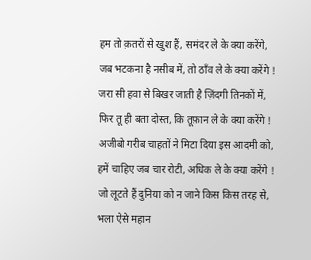हम तो क़तरों से खुश हैं, समंदर ले के क्या करेंगे,
जब भटकना है नसीब में, तो ठाँव ले के क्या करेंगे !
जरा सी हवा से बिखर जाती है ज़िंदगी तिनकों में,
फिर तू ही बता दोस्त, कि तूफ़ान ले के क्या करेंगे !
अजीबो गरीब चाहतों ने मिटा दिया इस आदमी को,
हमें चाहिए जब चार रोटी, अधिक ले के क्या करेंगे !
जो लूटते हैं दुनिया को न जाने किस किस तरह से,
भला ऐसे महान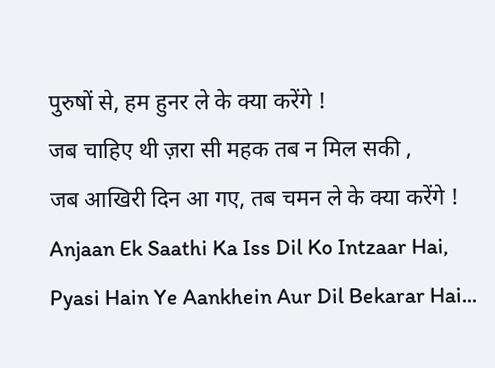पुरुषों से, हम हुनर ले के क्या करेंगे !
जब चाहिए थी ज़रा सी महक तब न मिल सकी ,
जब आखिरी दिन आ गए, तब चमन ले के क्या करेंगे !
Anjaan Ek Saathi Ka Iss Dil Ko Intzaar Hai,
Pyasi Hain Ye Aankhein Aur Dil Bekarar Hai...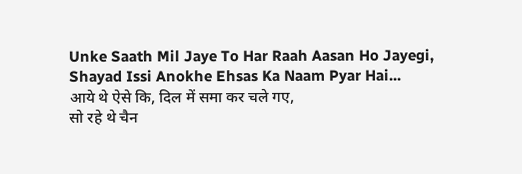Unke Saath Mil Jaye To Har Raah Aasan Ho Jayegi,
Shayad Issi Anokhe Ehsas Ka Naam Pyar Hai...
आये थे ऐसे कि, दिल में समा कर चले गए,
सो रहे थे चैन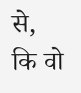से, कि वो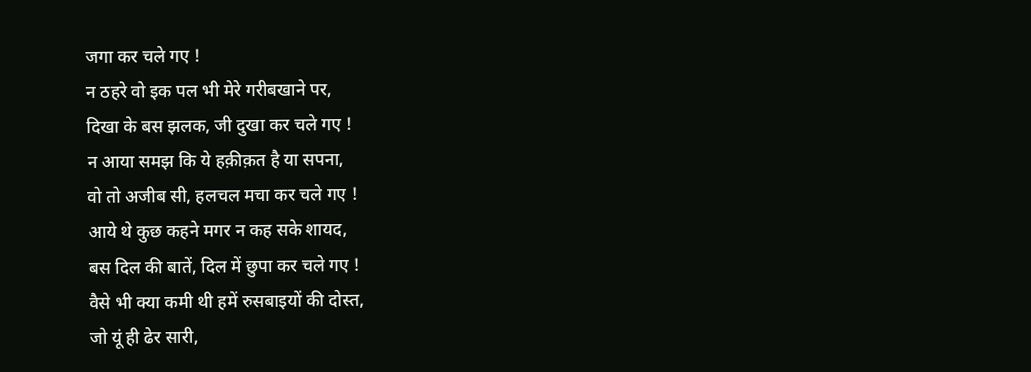जगा कर चले गए !
न ठहरे वो इक पल भी मेरे गरीबखाने पर,
दिखा के बस झलक, जी दुखा कर चले गए !
न आया समझ कि ये हक़ीक़त है या सपना,
वो तो अजीब सी, हलचल मचा कर चले गए !
आये थे कुछ कहने मगर न कह सके शायद,
बस दिल की बातें, दिल में छुपा कर चले गए !
वैसे भी क्या कमी थी हमें रुसबाइयों की दोस्त,
जो यूं ही ढेर सारी,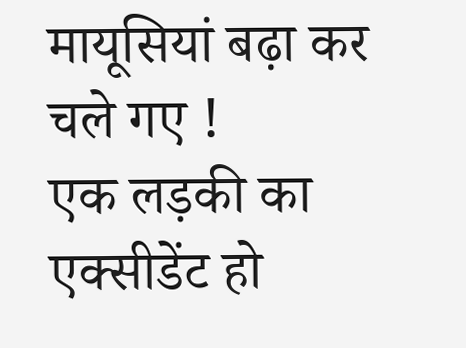मायूसियां बढ़ा कर चले गए !
एक लड़की का एक्सीडेंट हो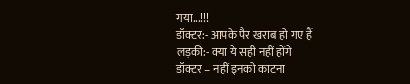गया...!!!
डॉक्टर:- आपके पैर खराब हो गए हैं
लड़की:- क्या ये सही नहीं होंगे
डॉक्टर – नहीं इनको काटना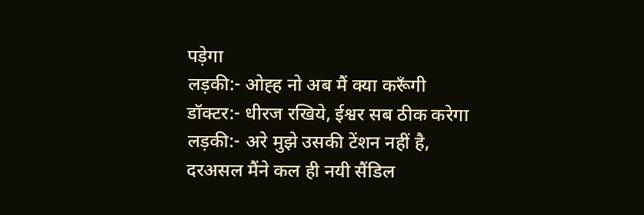पड़ेगा
लड़की:- ओह्ह नो अब मैं क्या करूँगी
डॉक्टर:- धीरज रखिये, ईश्वर सब ठीक करेगा
लड़की:- अरे मुझे उसकी टेंशन नहीं है,
दरअसल मैंने कल ही नयी सैंडिल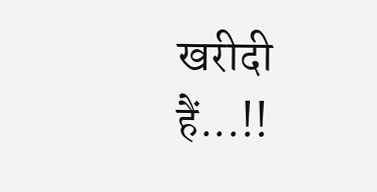खरीदी हैं...!!